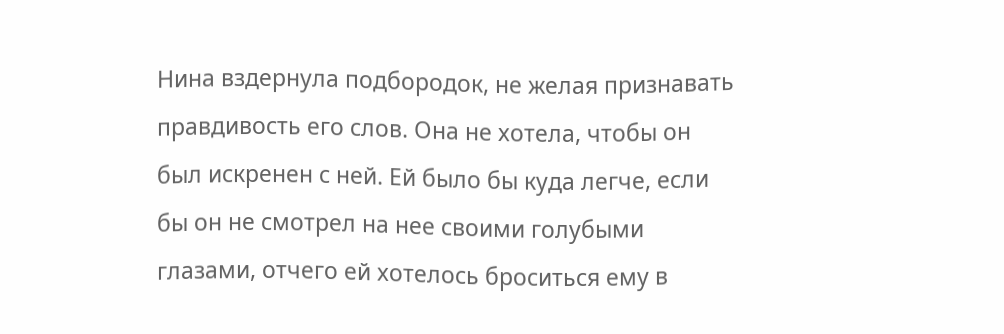Нина вздернула подбородок, не желая признавать правдивость его слов. Она не хотела, чтобы он был искренен с ней. Ей было бы куда легче, если бы он не смотрел на нее своими голубыми глазами, отчего ей хотелось броситься ему в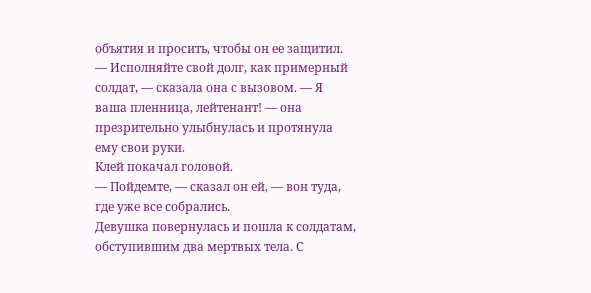объятия и просить, чтобы он ее защитил.
— Исполняйте свой долг, как примерный солдат, — сказала она с вызовом. — Я ваша пленница, лейтенант! — она презрительно улыбнулась и протянула ему свои руки.
Клей покачал головой.
— Пойдемте, — сказал он ей, — вон туда, где уже все собрались.
Девушка повернулась и пошла к солдатам, обступившим два мертвых тела. С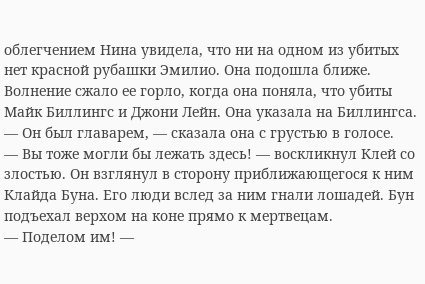облегчением Нина увидела, что ни на одном из убитых нет красной рубашки Эмилио. Она подошла ближе. Волнение сжало ее горло, когда она поняла, что убиты Майк Биллингс и Джони Лейн. Она указала на Биллингса.
— Он был главарем, — сказала она с грустью в голосе.
— Вы тоже могли бы лежать здесь! — воскликнул Клей со злостью. Он взглянул в сторону приближающегося к ним Клайда Буна. Его люди вслед за ним гнали лошадей. Бун подъехал верхом на коне прямо к мертвецам.
— Поделом им! —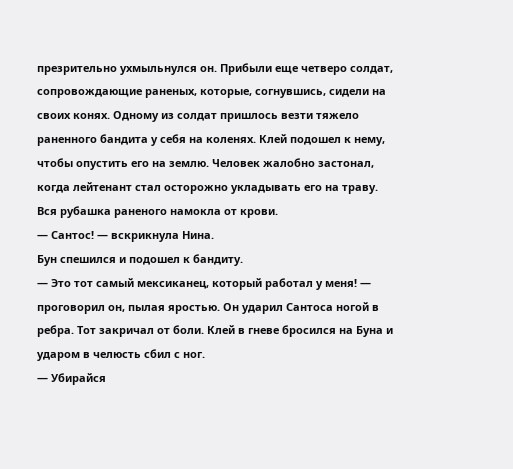презрительно ухмыльнулся он. Прибыли еще четверо солдат, сопровождающие раненых, которые, согнувшись, сидели на своих конях. Одному из солдат пришлось везти тяжело раненного бандита у себя на коленях. Клей подошел к нему, чтобы опустить его на землю. Человек жалобно застонал, когда лейтенант стал осторожно укладывать его на траву. Вся рубашка раненого намокла от крови.
— Сантос! — вскрикнула Нина.
Бун спешился и подошел к бандиту.
— Это тот самый мексиканец, который работал у меня! — проговорил он, пылая яростью. Он ударил Сантоса ногой в ребра. Тот закричал от боли. Клей в гневе бросился на Буна и ударом в челюсть сбил с ног.
— Убирайся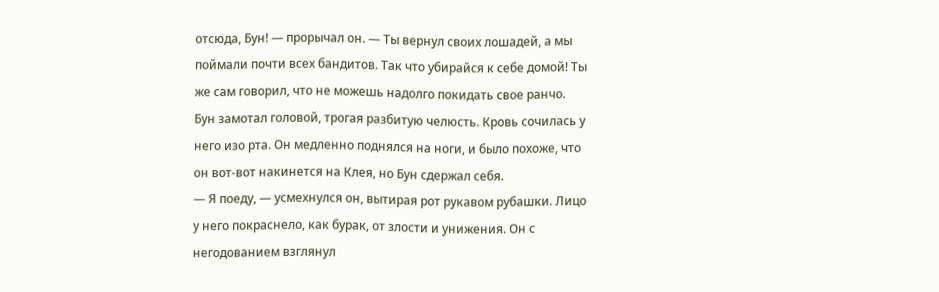отсюда, Бун! — прорычал он. — Ты вернул своих лошадей, а мы поймали почти всех бандитов. Так что убирайся к себе домой! Ты же сам говорил, что не можешь надолго покидать свое ранчо.
Бун замотал головой, трогая разбитую челюсть. Кровь сочилась у него изо рта. Он медленно поднялся на ноги, и было похоже, что он вот-вот накинется на Клея, но Бун сдержал себя.
— Я поеду, — усмехнулся он, вытирая рот рукавом рубашки. Лицо у него покраснело, как бурак, от злости и унижения. Он с негодованием взглянул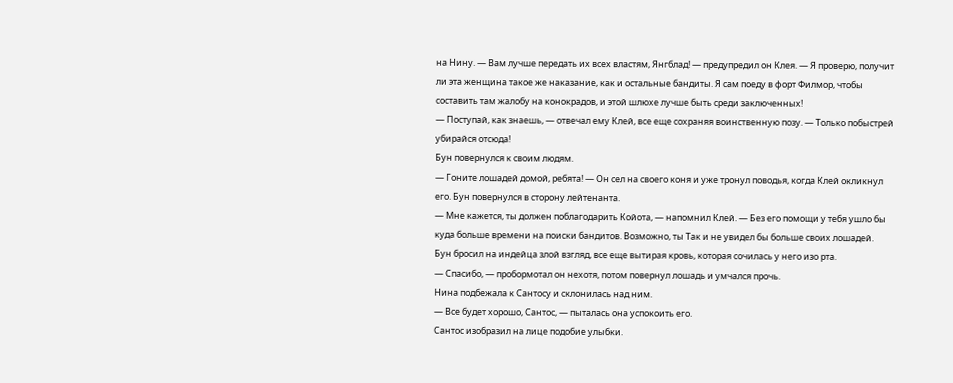на Нину. — Вам лучше передать их всех властям, Янгблад! — предупредил он Клея. — Я проверю, получит ли эта женщина такое же наказание, как и остальные бандиты. Я сам поеду в форт Филмор, чтобы составить там жалобу на конокрадов, и этой шлюхе лучше быть среди заключенных!
— Поступай, как знаешь, — отвечал ему Клей, все еще сохраняя воинственную позу. — Только побыстрей убирайся отсюда!
Бун повернулся к своим людям.
— Гоните лошадей домой, ребята! — Он сел на своего коня и уже тронул поводья, когда Клей окликнул его. Бун повернулся в сторону лейтенанта.
— Мне кажется, ты должен поблагодарить Койота, — напомнил Клей. — Без его помощи у тебя ушло бы куда больше времени на поиски бандитов. Возможно, ты Так и не увидел бы больше своих лошадей.
Бун бросил на индейца злой взгляд, все еще вытирая кровь, которая сочилась у него изо рта.
— Спасибо, — пробормотал он нехотя, потом повернул лошадь и умчался прочь.
Нина подбежала к Сантосу и склонилась над ним.
— Все будет хорошо, Сантос, — пыталась она успокоить его.
Сантос изобразил на лице подобие улыбки.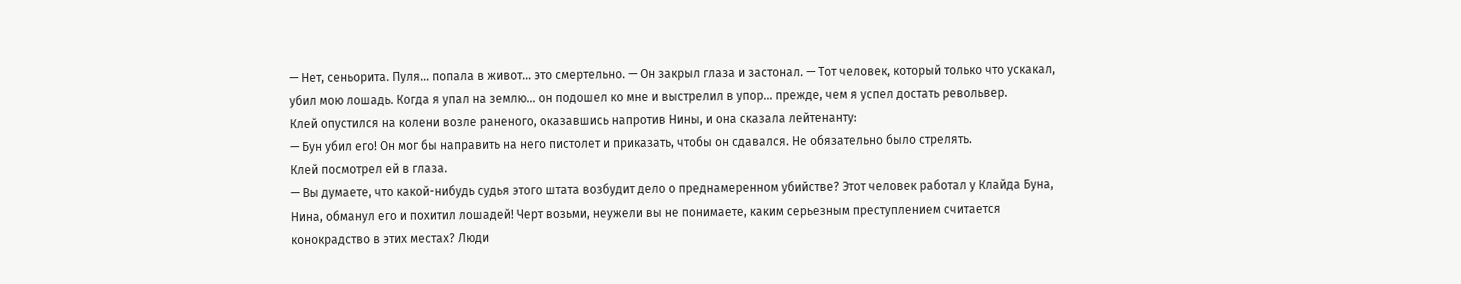— Нет, сеньорита. Пуля… попала в живот… это смертельно. — Он закрыл глаза и застонал. — Тот человек, который только что ускакал, убил мою лошадь. Когда я упал на землю… он подошел ко мне и выстрелил в упор… прежде, чем я успел достать револьвер.
Клей опустился на колени возле раненого, оказавшись напротив Нины, и она сказала лейтенанту:
— Бун убил его! Он мог бы направить на него пистолет и приказать, чтобы он сдавался. Не обязательно было стрелять.
Клей посмотрел ей в глаза.
— Вы думаете, что какой-нибудь судья этого штата возбудит дело о преднамеренном убийстве? Этот человек работал у Клайда Буна, Нина, обманул его и похитил лошадей! Черт возьми, неужели вы не понимаете, каким серьезным преступлением считается конокрадство в этих местах? Люди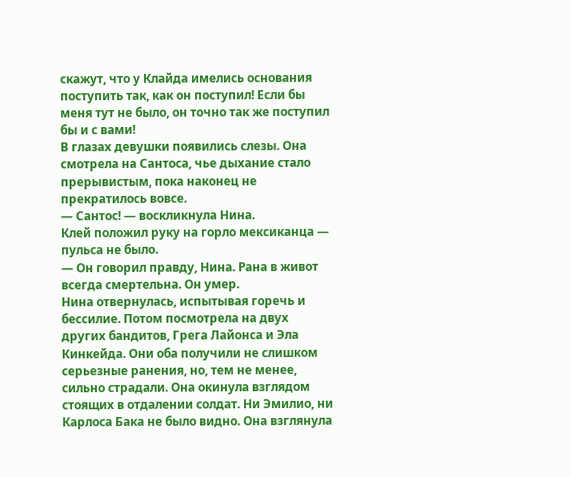скажут, что у Клайда имелись основания поступить так, как он поступил! Если бы меня тут не было, он точно так же поступил бы и с вами!
В глазах девушки появились слезы. Она смотрела на Сантоса, чье дыхание стало прерывистым, пока наконец не прекратилось вовсе.
— Сантос! — воскликнула Нина.
Клей положил руку на горло мексиканца — пульса не было.
— Он говорил правду, Нина. Рана в живот всегда смертельна. Он умер.
Нина отвернулась, испытывая горечь и бессилие. Потом посмотрела на двух других бандитов, Грега Лайонса и Эла Кинкейда. Они оба получили не слишком серьезные ранения, но, тем не менее, сильно страдали. Она окинула взглядом стоящих в отдалении солдат. Ни Эмилио, ни Карлоса Бака не было видно. Она взглянула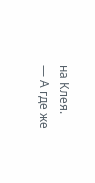на Клея.
— А где же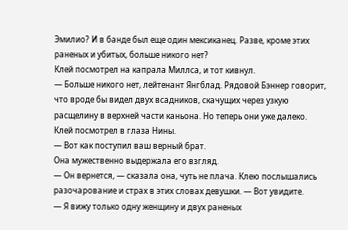Эмилио? И в банде был еще один мексиканец. Разве, кроме этих раненых и убитых, больше никого нет?
Клей посмотрел на капрала Миллса, и тот кивнул.
— Больше никого нет, лейтенант Янгблад. Рядовой Бэннер говорит, что вроде бы видел двух всадников, скачущих через узкую расщелину в верхней части каньона. Но теперь они уже далеко.
Клей посмотрел в глаза Нины.
— Вот как поступил ваш верный брат.
Она мужественно выдержала его взгляд.
— Он вернется, — сказала она, чуть не плача. Клею послышались разочарование и страх в этих словах девушки. — Вот увидите.
— Я вижу только одну женщину и двух раненых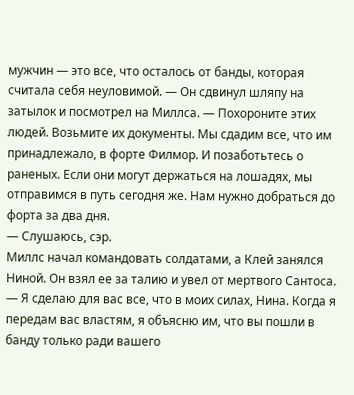мужчин — это все, что осталось от банды, которая считала себя неуловимой. — Он сдвинул шляпу на затылок и посмотрел на Миллса. — Похороните этих людей. Возьмите их документы. Мы сдадим все, что им принадлежало, в форте Филмор. И позаботьтесь о раненых. Если они могут держаться на лошадях, мы отправимся в путь сегодня же. Нам нужно добраться до форта за два дня.
— Слушаюсь, сэр.
Миллс начал командовать солдатами, а Клей занялся Ниной. Он взял ее за талию и увел от мертвого Сантоса.
— Я сделаю для вас все, что в моих силах, Нина. Когда я передам вас властям, я объясню им, что вы пошли в банду только ради вашего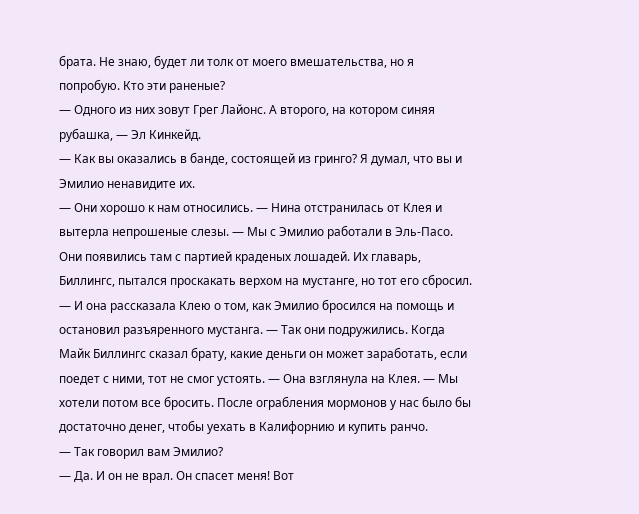брата. Не знаю, будет ли толк от моего вмешательства, но я попробую. Кто эти раненые?
— Одного из них зовут Грег Лайонс. А второго, на котором синяя рубашка, — Эл Кинкейд.
— Как вы оказались в банде, состоящей из гринго? Я думал, что вы и Эмилио ненавидите их.
— Они хорошо к нам относились. — Нина отстранилась от Клея и вытерла непрошеные слезы. — Мы с Эмилио работали в Эль-Пасо. Они появились там с партией краденых лошадей. Их главарь, Биллингс, пытался проскакать верхом на мустанге, но тот его сбросил. — И она рассказала Клею о том, как Эмилио бросился на помощь и остановил разъяренного мустанга. — Так они подружились. Когда Майк Биллингс сказал брату, какие деньги он может заработать, если поедет с ними, тот не смог устоять. — Она взглянула на Клея. — Мы хотели потом все бросить. После ограбления мормонов у нас было бы достаточно денег, чтобы уехать в Калифорнию и купить ранчо.
— Так говорил вам Эмилио?
— Да. И он не врал. Он спасет меня! Вот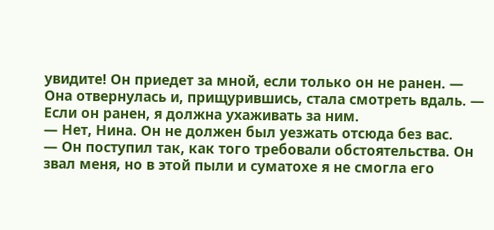увидите! Он приедет за мной, если только он не ранен. — Она отвернулась и, прищурившись, стала смотреть вдаль. — Если он ранен, я должна ухаживать за ним.
— Нет, Нина. Он не должен был уезжать отсюда без вас.
— Он поступил так, как того требовали обстоятельства. Он звал меня, но в этой пыли и суматохе я не смогла его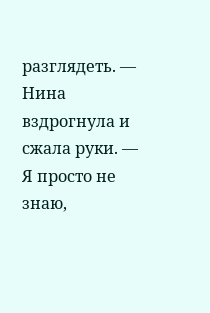разглядеть. — Нина вздрогнула и сжала руки. — Я просто не знаю,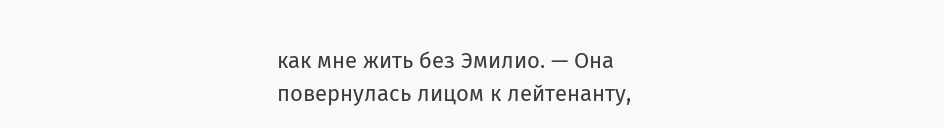как мне жить без Эмилио. — Она повернулась лицом к лейтенанту,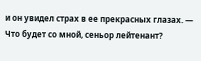и он увидел страх в ее прекрасных глазах. — Что будет со мной, сеньор лейтенант?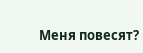Меня повесят?